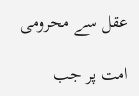عقل سے محرومی

امت پر جب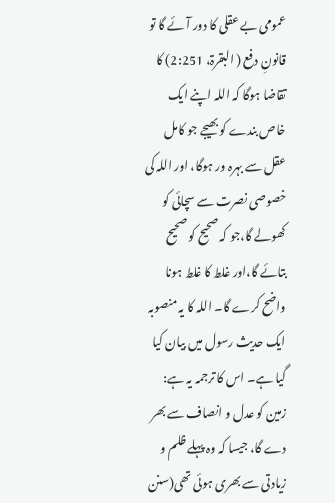عمومی بے عقلی کا دور آئے گا تو قانونِ دفع ( البقرۃ، 2:251) کا تقاضا ہوگا کہ اللہ اپنے ایک خاص بندے کو بھیجے جو کامل عقل سے بہرہ ور ہوگا، اور اللہ کی خصوصی نصرت سے سچائی کو کھولے گا،جو کہ صحیح کو صحیح بتائے گا،اور غلط کا غلط ہونا واضح کرے گا۔ اللہ کا یہ منصوبہ ایک حدیث رسول میں بیان کیا گیا ہے۔ اس کا ترجمہ یہ ہے: زمین کو عدل و انصاف سے بھر دے گا، جیسا کہ وہ پہلے ظلم و زیادتی سے بھری ہوئی تھی(سنن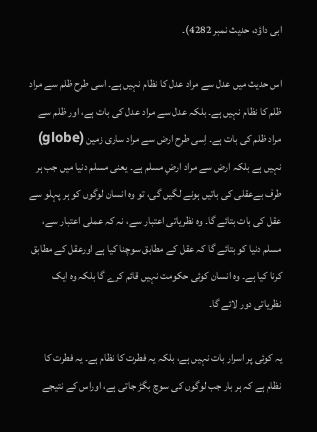ابی داؤد، حدیث نمبر 4282)۔

اس حدیث میں عدل سے مراد عدل کا نظام نہیں ہے۔ اسی طرح ظلم سے مراد ظلم کا نظام نہیں ہے۔ بلکہ عدل سے مراد عدل کی بات ہے، اور ظلم سے مراد ظلم کی بات ہے۔ اِسی طرح ارض سے مراد ساری زمین (globe) نہیں ہے بلکہ ارض سے مراد ارضِ مسلم ہے۔ یعنی مسلم دنیا میں جب ہر طرف بےعقلی کی باتیں ہونے لگیں گی، تو وہ انسان لوگوں کو ہر پہلو سے عقل کی بات بتائے گا۔ وہ نظریاتی اعتبار سے، نہ کہ عملی اعتبار سے، مسلم دنیا کو بتائے گا کہ عقل کے مطابق سوچنا کیا ہے اورعقل کے مطابق کرنا کیا ہے۔ وہ انسان کوئی حکومت نہیں قائم کرے گا بلکہ وہ ایک نظریاتی دور لائے گا۔

یہ کوئی پر اسرار بات نہیں ہے، بلکہ یہ فطرت کا نظام ہے۔ یہ فطرت کا نظام ہے کہ ہر بار جب لوگوں کی سوچ بگڑ جاتی ہے، اوراس کے نتیجے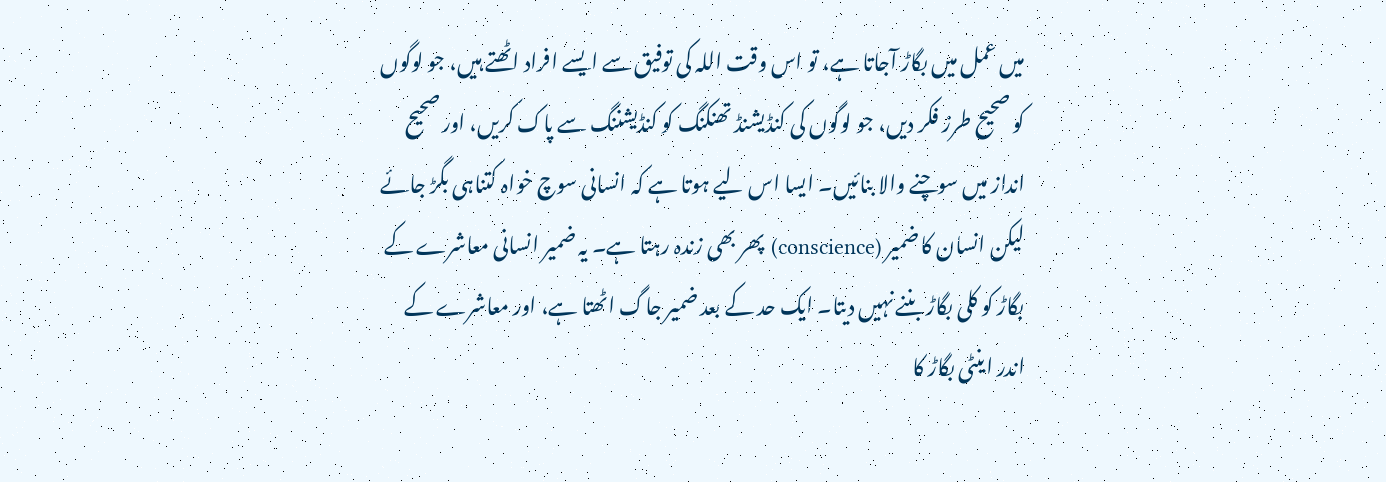میں عمل میں بگاڑ آجاتا ہے، تو اس وقت اللہ کی توفیق سے ایسے افراد اٹھتے ہیں، جو لوگوں کو صحیح طرز فکر دیں، جو لوگوں کی کنڈیشنڈ تھنکنگ کو کنڈیشننگ سے پاک کریں، اور صحیح انداز میں سوچنے والا بنائیں۔ ایسا اس لیے ہوتا ہے کہ انسانی سوچ خواہ کتناہی بگڑ جائے لیکن انسان کا ضمیر (conscience) پھر بھی زندہ رہتا ہے۔ یہ ضمیر انسانی معاشرے کے بگاڑ کو کلی بگاڑ بننے نہیں دیتا۔ ایک حد کے بعد ضمیر جاگ اٹھتا ہے، اور معاشرے کے اندر اینٹی بگاڑ کا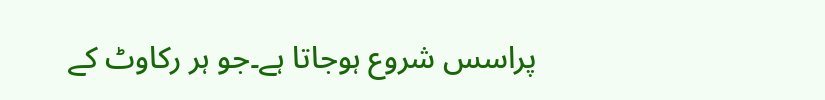پراسس شروع ہوجاتا ہے۔جو ہر رکاوٹ کے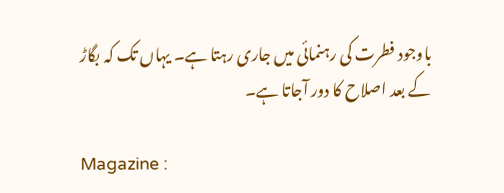باوجود فطرت کی رہنمائی میں جاری رہتا ہے۔ یہاں تک کہ بگاڑ کے بعد اصلاح کا دور آجاتا ہے۔

Magazine :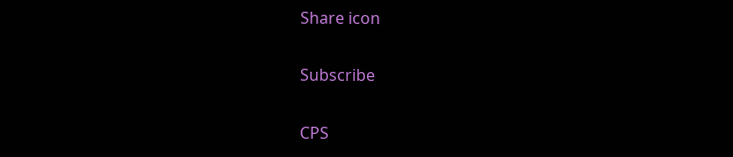Share icon

Subscribe

CPS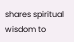shares spiritual wisdom to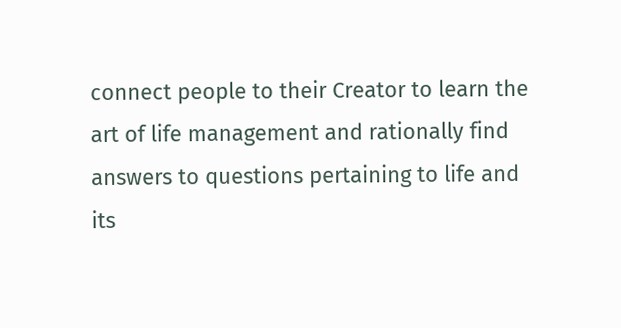connect people to their Creator to learn the art of life management and rationally find answers to questions pertaining to life and its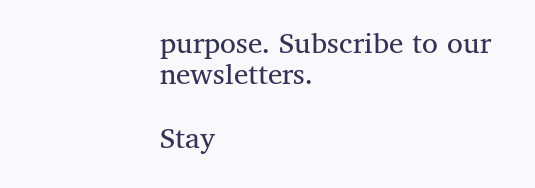purpose. Subscribe to our newsletters.

Stay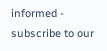informed - subscribe to our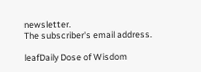newsletter.
The subscriber's email address.

leafDaily Dose of Wisdom